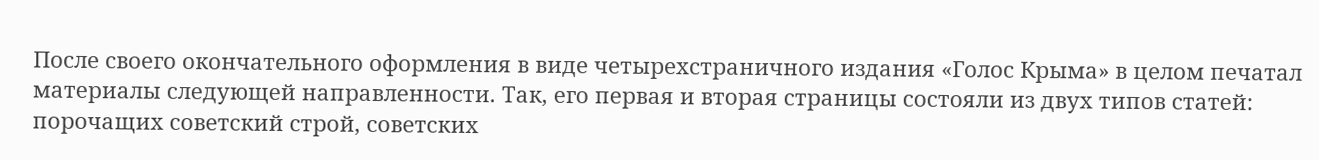После своего окончательного оформления в виде четырехстраничного издания «Голос Крыма» в целом печатал материалы следующей направленности. Так, его первая и вторая страницы состояли из двух типов статей: порочащих советский строй, советских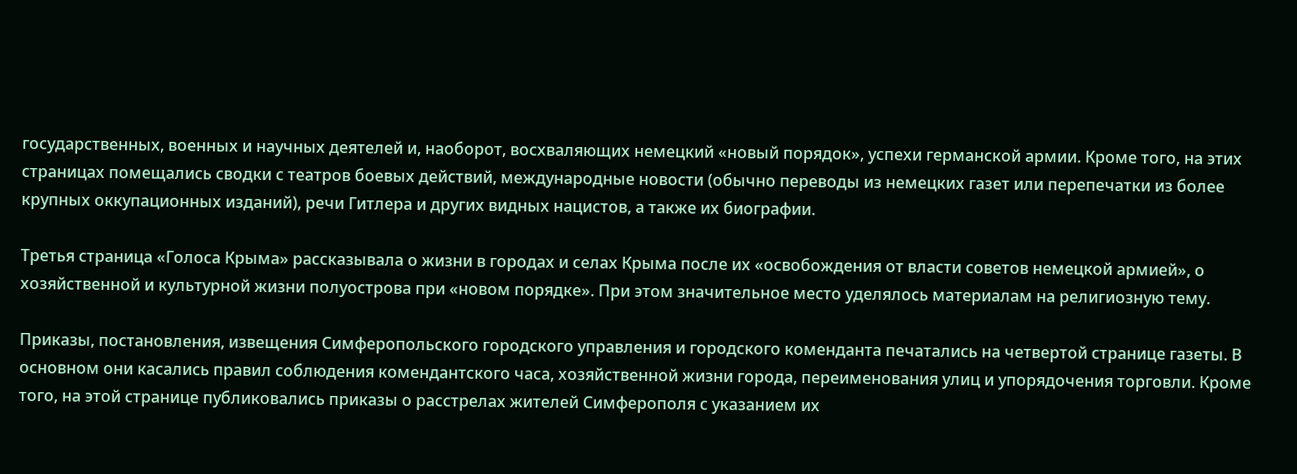государственных, военных и научных деятелей и, наоборот, восхваляющих немецкий «новый порядок», успехи германской армии. Кроме того, на этих страницах помещались сводки с театров боевых действий, международные новости (обычно переводы из немецких газет или перепечатки из более крупных оккупационных изданий), речи Гитлера и других видных нацистов, а также их биографии.

Третья страница «Голоса Крыма» рассказывала о жизни в городах и селах Крыма после их «освобождения от власти советов немецкой армией», о хозяйственной и культурной жизни полуострова при «новом порядке». При этом значительное место уделялось материалам на религиозную тему.

Приказы, постановления, извещения Симферопольского городского управления и городского коменданта печатались на четвертой странице газеты. В основном они касались правил соблюдения комендантского часа, хозяйственной жизни города, переименования улиц и упорядочения торговли. Кроме того, на этой странице публиковались приказы о расстрелах жителей Симферополя с указанием их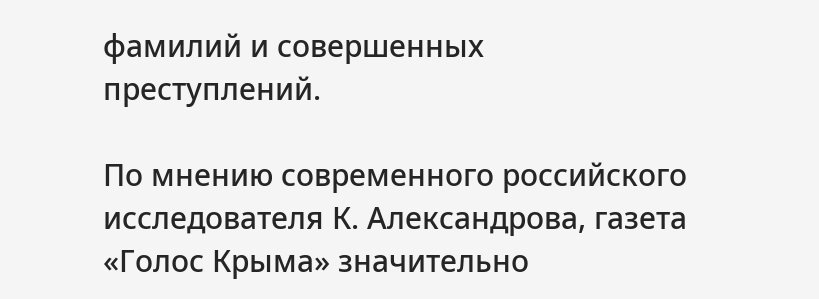фамилий и совершенных преступлений.

По мнению современного российского исследователя К. Александрова, газета «Голос Крыма» значительно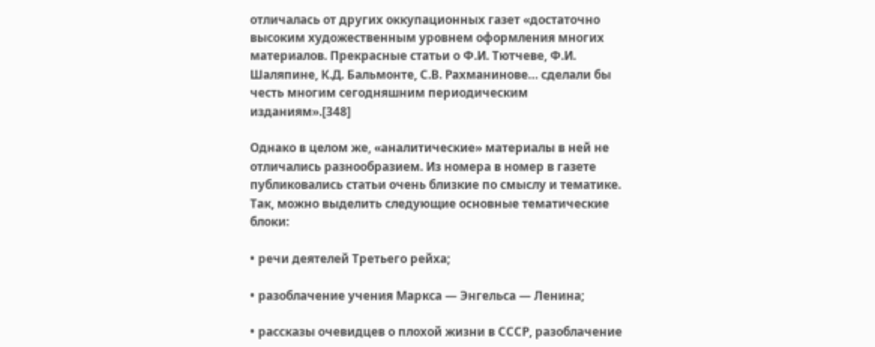отличалась от других оккупационных газет «достаточно высоким художественным уровнем оформления многих материалов. Прекрасные статьи о Ф.И. Тютчеве, Ф.И. Шаляпине, К.Д. Бальмонте, С.В. Рахманинове… сделали бы честь многим сегодняшним периодическим изданиям».[348]

Однако в целом же, «аналитические» материалы в ней не отличались разнообразием. Из номера в номер в газете публиковались статьи очень близкие по смыслу и тематике. Так, можно выделить следующие основные тематические блоки:

• речи деятелей Третьего рейха;

• разоблачение учения Маркса — Энгельса — Ленина;

• рассказы очевидцев о плохой жизни в СССР, разоблачение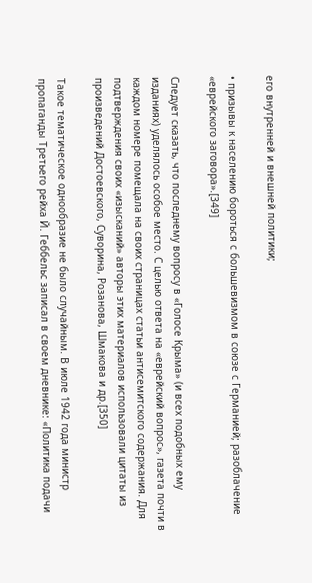его внутренней и внешней политики;

• призывы к населению бороться с большевизмом в союзе с Германией; разоблачение «еврейского заговора».[349]

Следует сказать, что последнему вопросу в «Голосе Крыма» (и всех подобных ему изданиях) уделялось особое место. С целью ответа на «еврейский вопрос», газета почти в каждом номере помещала на своих страницах статьи антисемитского содержания. Для подтверждения своих «изысканий» авторы этих материалов использовали цитаты из произведений Достоевского, Суворина, Розанова, Шмакова и др.[350]

Такое тематическое однообразие не было случайным. В июле 1942 года министр пропаганды Третьего рейха Й. Геббельс записал в своем дневнике: «Политика подачи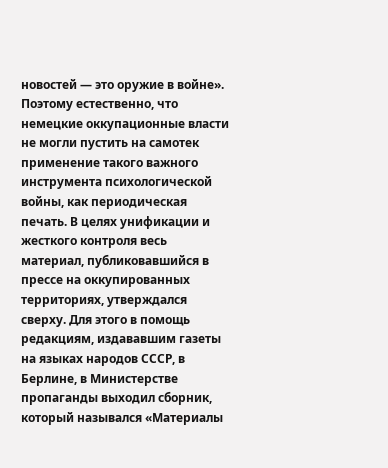новостей — это оружие в войне». Поэтому естественно, что немецкие оккупационные власти не могли пустить на самотек применение такого важного инструмента психологической войны, как периодическая печать. В целях унификации и жесткого контроля весь материал, публиковавшийся в прессе на оккупированных территориях, утверждался сверху. Для этого в помощь редакциям, издававшим газеты на языках народов СССР, в Берлине, в Министерстве пропаганды выходил сборник, который назывался «Материалы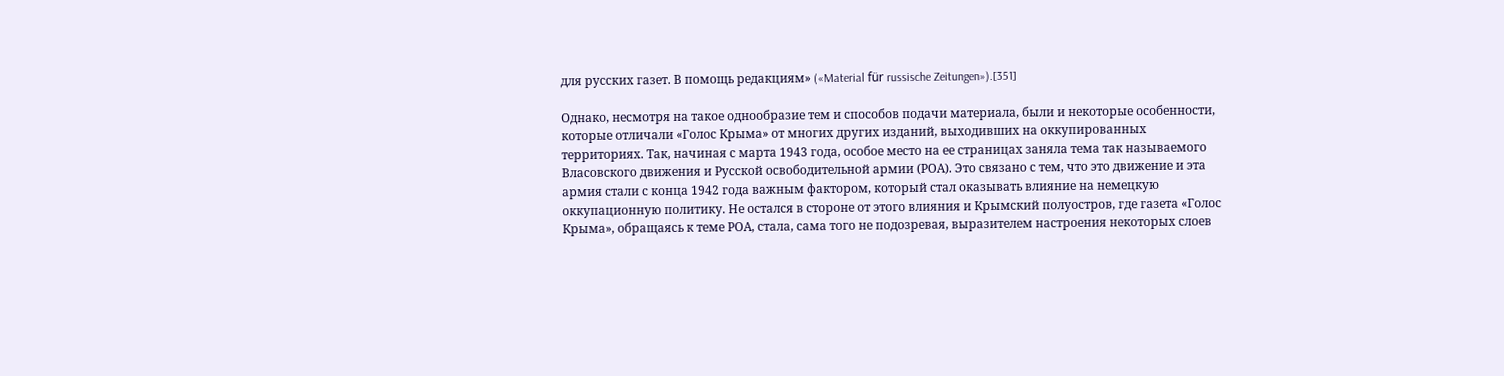для русских газет. В помощь редакциям» («Material für russische Zeitungen»).[351]

Однако, несмотря на такое однообразие тем и способов подачи материала, были и некоторые особенности, которые отличали «Голос Крыма» от многих других изданий, выходивших на оккупированных территориях. Так, начиная с марта 1943 года, особое место на ее страницах заняла тема так называемого Власовского движения и Русской освободительной армии (РОА). Это связано с тем, что это движение и эта армия стали с конца 1942 года важным фактором, который стал оказывать влияние на немецкую оккупационную политику. Не остался в стороне от этого влияния и Крымский полуостров, где газета «Голос Крыма», обращаясь к теме РОА, стала, сама того не подозревая, выразителем настроения некоторых слоев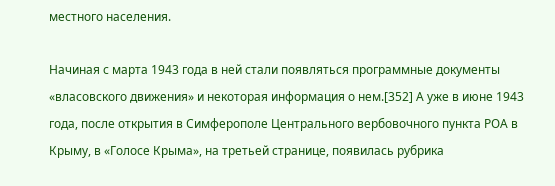местного населения.

Начиная с марта 1943 года в ней стали появляться программные документы «власовского движения» и некоторая информация о нем.[352] А уже в июне 1943 года, после открытия в Симферополе Центрального вербовочного пункта РОА в Крыму, в «Голосе Крыма», на третьей странице, появилась рубрика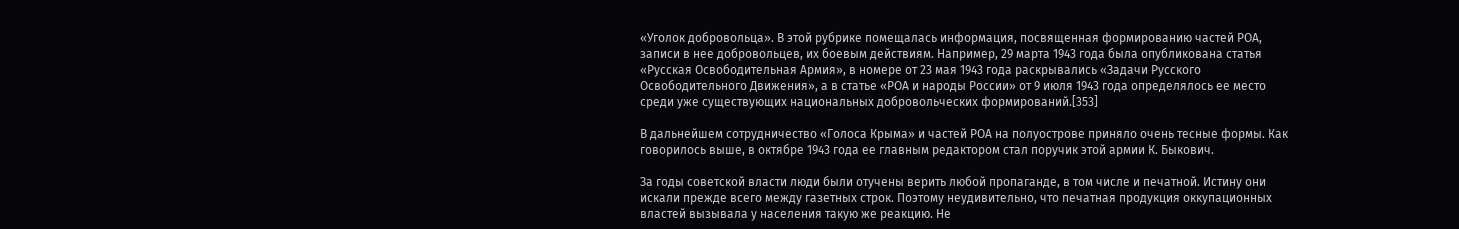«Уголок добровольца». В этой рубрике помещалась информация, посвященная формированию частей РОА, записи в нее добровольцев, их боевым действиям. Например, 29 марта 1943 года была опубликована статья «Русская Освободительная Армия», в номере от 23 мая 1943 года раскрывались «Задачи Русского Освободительного Движения», а в статье «РОА и народы России» от 9 июля 1943 года определялось ее место среди уже существующих национальных добровольческих формирований.[353]

В дальнейшем сотрудничество «Голоса Крыма» и частей РОА на полуострове приняло очень тесные формы. Как говорилось выше, в октябре 1943 года ее главным редактором стал поручик этой армии К. Быкович.

За годы советской власти люди были отучены верить любой пропаганде, в том числе и печатной. Истину они искали прежде всего между газетных строк. Поэтому неудивительно, что печатная продукция оккупационных властей вызывала у населения такую же реакцию. Не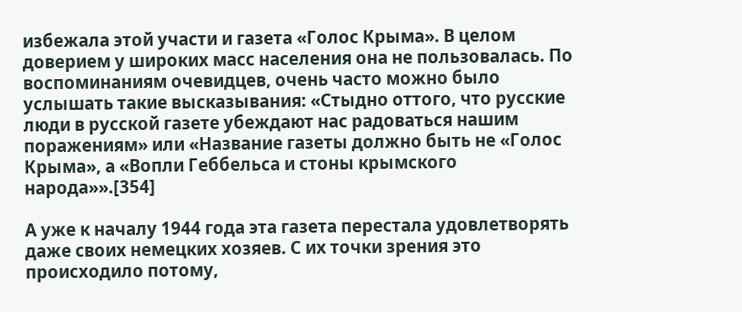избежала этой участи и газета «Голос Крыма». В целом доверием у широких масс населения она не пользовалась. По воспоминаниям очевидцев, очень часто можно было услышать такие высказывания: «Стыдно оттого, что русские люди в русской газете убеждают нас радоваться нашим поражениям» или «Название газеты должно быть не «Голос Крыма», а «Вопли Геббельса и стоны крымского народа»».[354]

А уже к началу 1944 года эта газета перестала удовлетворять даже своих немецких хозяев. С их точки зрения это происходило потому,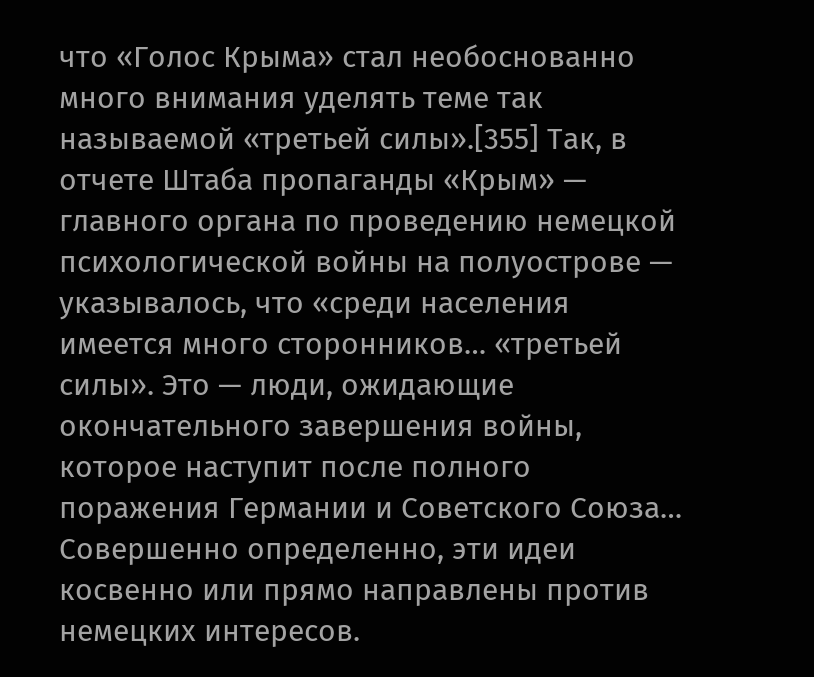что «Голос Крыма» стал необоснованно много внимания уделять теме так называемой «третьей силы».[355] Так, в отчете Штаба пропаганды «Крым» — главного органа по проведению немецкой психологической войны на полуострове — указывалось, что «среди населения имеется много сторонников… «третьей силы». Это — люди, ожидающие окончательного завершения войны, которое наступит после полного поражения Германии и Советского Союза… Совершенно определенно, эти идеи косвенно или прямо направлены против немецких интересов.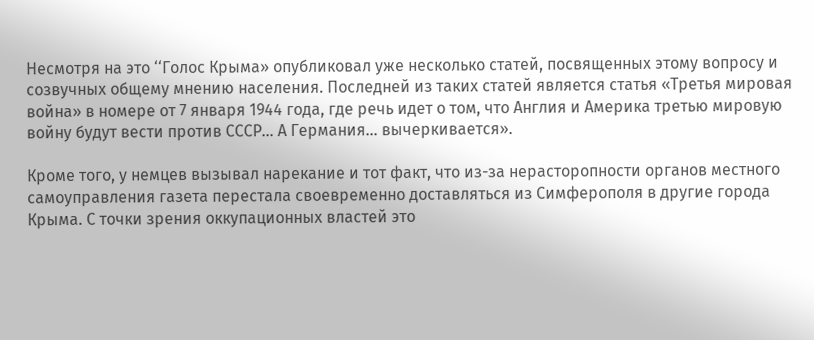Несмотря на это ‘‘Голос Крыма» опубликовал уже несколько статей, посвященных этому вопросу и созвучных общему мнению населения. Последней из таких статей является статья «Третья мировая война» в номере от 7 января 1944 года, где речь идет о том, что Англия и Америка третью мировую войну будут вести против СССР… А Германия… вычеркивается».

Кроме того, у немцев вызывал нарекание и тот факт, что из-за нерасторопности органов местного самоуправления газета перестала своевременно доставляться из Симферополя в другие города Крыма. С точки зрения оккупационных властей это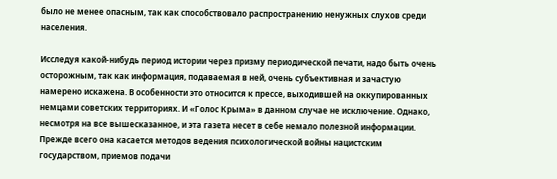было не менее опасным, так как способствовало распространению ненужных слухов среди населения.

Исследуя какой-нибудь период истории через призму периодической печати, надо быть очень осторожным, так как информация, подаваемая в ней, очень субъективная и зачастую намерено искажена. В особенности это относится к прессе, выходившей на оккупированных немцами советских территориях. И «Голос Крыма» в данном случае не исключение. Однако, несмотря на все вышесказанное, и эта газета несет в себе немало полезной информации. Прежде всего она касается методов ведения психологической войны нацистским государством, приемов подачи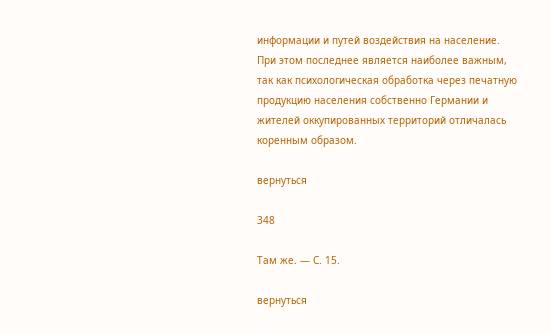информации и путей воздействия на население. При этом последнее является наиболее важным, так как психологическая обработка через печатную продукцию населения собственно Германии и жителей оккупированных территорий отличалась коренным образом.

вернуться

348

Там же. — С. 15.

вернуться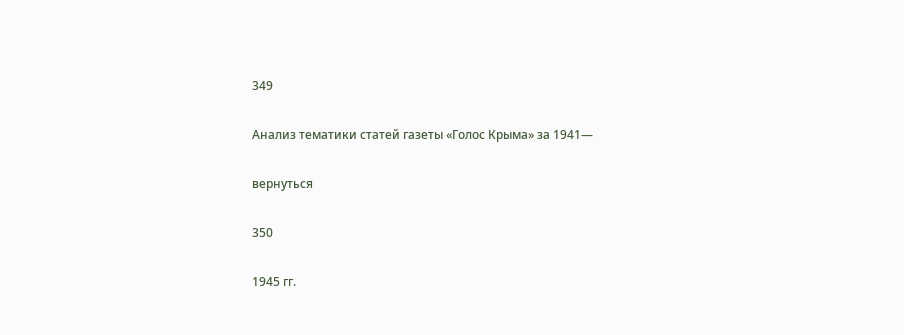349

Анализ тематики статей газеты «Голос Крыма» за 1941—

вернуться

350

1945 гг.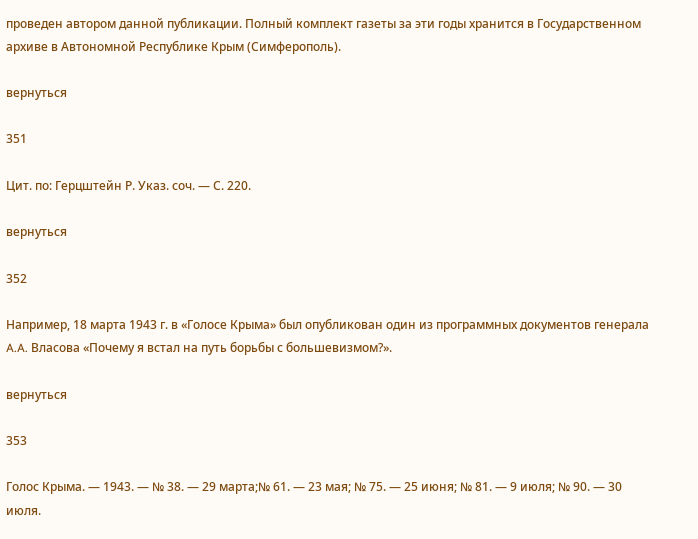проведен автором данной публикации. Полный комплект газеты за эти годы хранится в Государственном архиве в Автономной Республике Крым (Симферополь).

вернуться

351

Цит. по: Герцштейн Р. Указ. соч. — С. 220.

вернуться

352

Например, 18 марта 1943 г. в «Голосе Крыма» был опубликован один из программных документов генерала A.A. Власова «Почему я встал на путь борьбы с большевизмом?».

вернуться

353

Голос Крыма. — 1943. — № 38. — 29 марта;№ 61. — 23 мая; № 75. — 25 июня; № 81. — 9 июля; № 90. — 30 июля.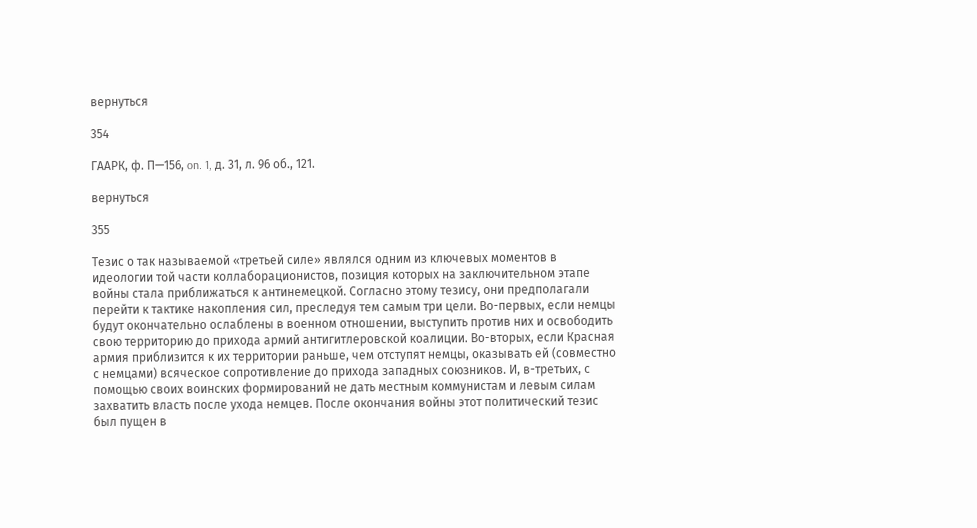вернуться

354

ГААРК, ф. П—156, on. 1, д. 31, л. 96 об., 121.

вернуться

355

Тезис о так называемой «третьей силе» являлся одним из ключевых моментов в идеологии той части коллаборационистов, позиция которых на заключительном этапе войны стала приближаться к антинемецкой. Согласно этому тезису, они предполагали перейти к тактике накопления сил, преследуя тем самым три цели. Во-первых, если немцы будут окончательно ослаблены в военном отношении, выступить против них и освободить свою территорию до прихода армий антигитлеровской коалиции. Во-вторых, если Красная армия приблизится к их территории раньше, чем отступят немцы, оказывать ей (совместно с немцами) всяческое сопротивление до прихода западных союзников. И, в-третьих, с помощью своих воинских формирований не дать местным коммунистам и левым силам захватить власть после ухода немцев. После окончания войны этот политический тезис был пущен в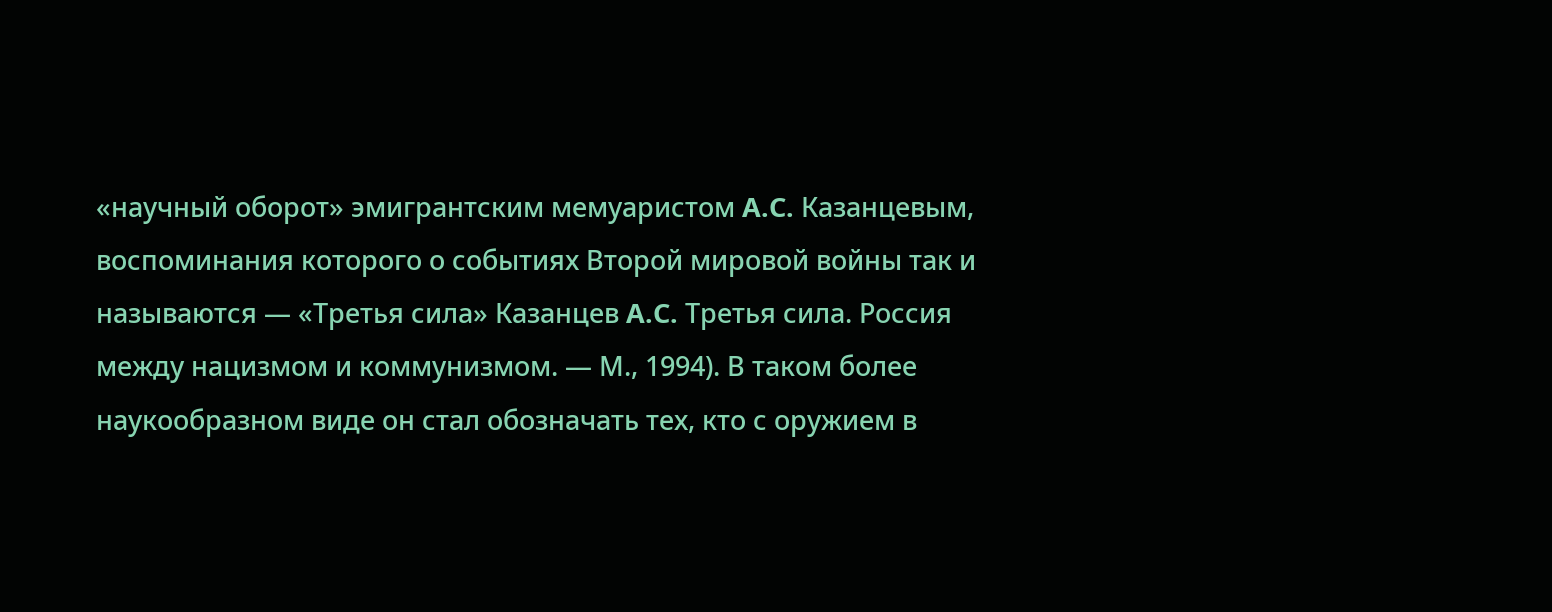«научный оборот» эмигрантским мемуаристом A.C. Казанцевым, воспоминания которого о событиях Второй мировой войны так и называются — «Третья сила» Казанцев A.C. Третья сила. Россия между нацизмом и коммунизмом. — М., 1994). В таком более наукообразном виде он стал обозначать тех, кто с оружием в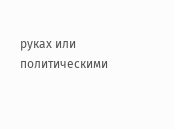руках или политическими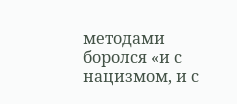методами боролся «и с нацизмом, и с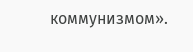коммунизмом».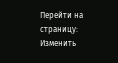Перейти на страницу:
Изменить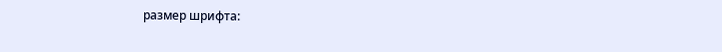размер шрифта: